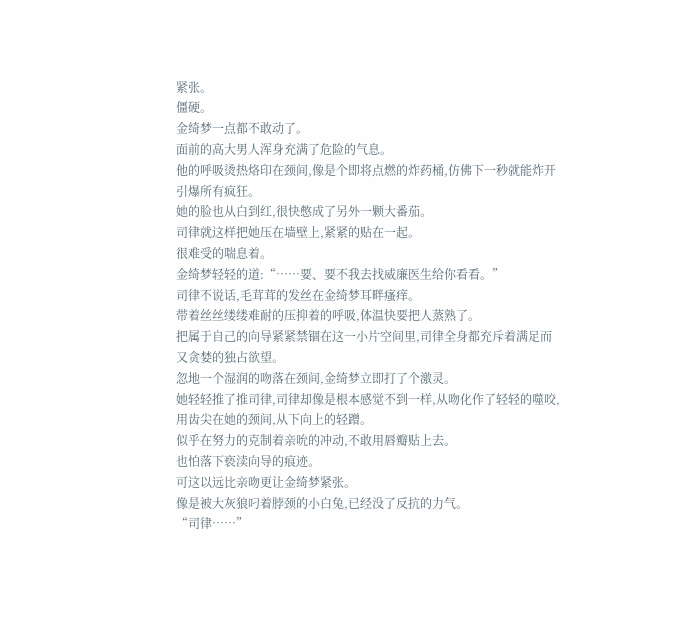紧张。
僵硬。
金绮梦一点都不敢动了。
面前的高大男人浑身充满了危险的气息。
他的呼吸烫热烙印在颈间,像是个即将点燃的炸药桶,仿佛下一秒就能炸开引爆所有疯狂。
她的脸也从白到红,很快憋成了另外一颗大番茄。
司律就这样把她压在墙壁上,紧紧的贴在一起。
很难受的喘息着。
金绮梦轻轻的道:“……要、要不我去找威廉医生给你看看。”
司律不说话,毛茸茸的发丝在金绮梦耳畔瘙痒。
带着丝丝缕缕难耐的压抑着的呼吸,体温快要把人蒸熟了。
把属于自己的向导紧紧禁锢在这一小片空间里,司律全身都充斥着满足而又贪婪的独占欲望。
忽地一个湿润的吻落在颈间,金绮梦立即打了个激灵。
她轻轻推了推司律,司律却像是根本感觉不到一样,从吻化作了轻轻的噬咬,用齿尖在她的颈间,从下向上的轻蹭。
似乎在努力的克制着亲吮的冲动,不敢用唇瓣贴上去。
也怕落下亵渎向导的痕迹。
可这以远比亲吻更让金绮梦紧张。
像是被大灰狼叼着脖颈的小白兔,已经没了反抗的力气。
“司律……”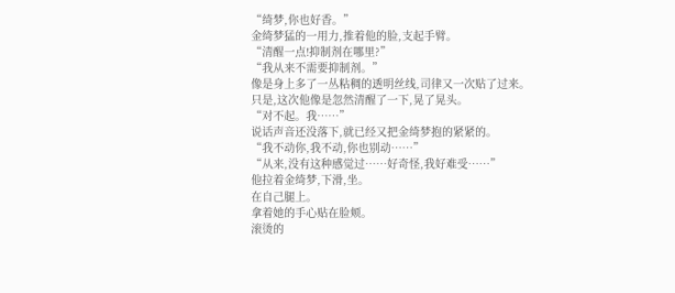“绮梦,你也好香。”
金绮梦猛的一用力,推着他的脸,支起手臂。
“清醒一点!抑制剂在哪里?”
“我从来不需要抑制剂。”
像是身上多了一丛粘稠的透明丝线,司律又一次贴了过来。
只是,这次他像是忽然清醒了一下,晃了晃头。
“对不起。我……”
说话声音还没落下,就已经又把金绮梦抱的紧紧的。
“我不动你,我不动,你也别动……”
“从来,没有这种感觉过……好奇怪,我好难受……”
他拉着金绮梦,下滑,坐。
在自己腿上。
拿着她的手心贴在脸颊。
滚烫的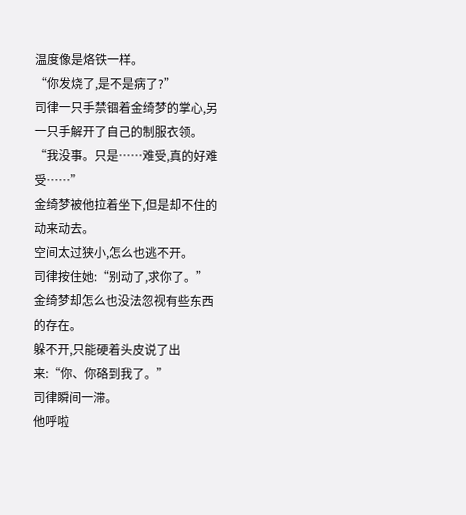温度像是烙铁一样。
“你发烧了,是不是病了?”
司律一只手禁锢着金绮梦的掌心,另一只手解开了自己的制服衣领。
“我没事。只是……难受,真的好难受……”
金绮梦被他拉着坐下,但是却不住的动来动去。
空间太过狭小,怎么也逃不开。
司律按住她:“别动了,求你了。”
金绮梦却怎么也没法忽视有些东西的存在。
躲不开,只能硬着头皮说了出来:“你、你硌到我了。”
司律瞬间一滞。
他呼啦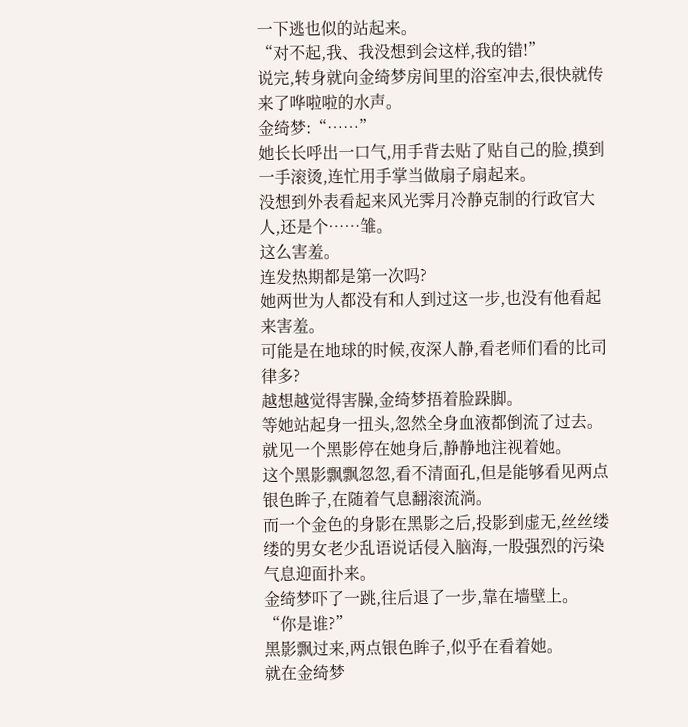一下逃也似的站起来。
“对不起,我、我没想到会这样,我的错!”
说完,转身就向金绮梦房间里的浴室冲去,很快就传来了哗啦啦的水声。
金绮梦:“……”
她长长呼出一口气,用手背去贴了贴自己的脸,摸到一手滚烫,连忙用手掌当做扇子扇起来。
没想到外表看起来风光霁月冷静克制的行政官大人,还是个……雏。
这么害羞。
连发热期都是第一次吗?
她两世为人都没有和人到过这一步,也没有他看起来害羞。
可能是在地球的时候,夜深人静,看老师们看的比司律多?
越想越觉得害臊,金绮梦捂着脸跺脚。
等她站起身一扭头,忽然全身血液都倒流了过去。
就见一个黑影停在她身后,静静地注视着她。
这个黑影飘飘忽忽,看不清面孔,但是能够看见两点银色眸子,在随着气息翻滚流淌。
而一个金色的身影在黑影之后,投影到虚无,丝丝缕缕的男女老少乱语说话侵入脑海,一股强烈的污染气息迎面扑来。
金绮梦吓了一跳,往后退了一步,靠在墙壁上。
“你是谁?”
黑影飘过来,两点银色眸子,似乎在看着她。
就在金绮梦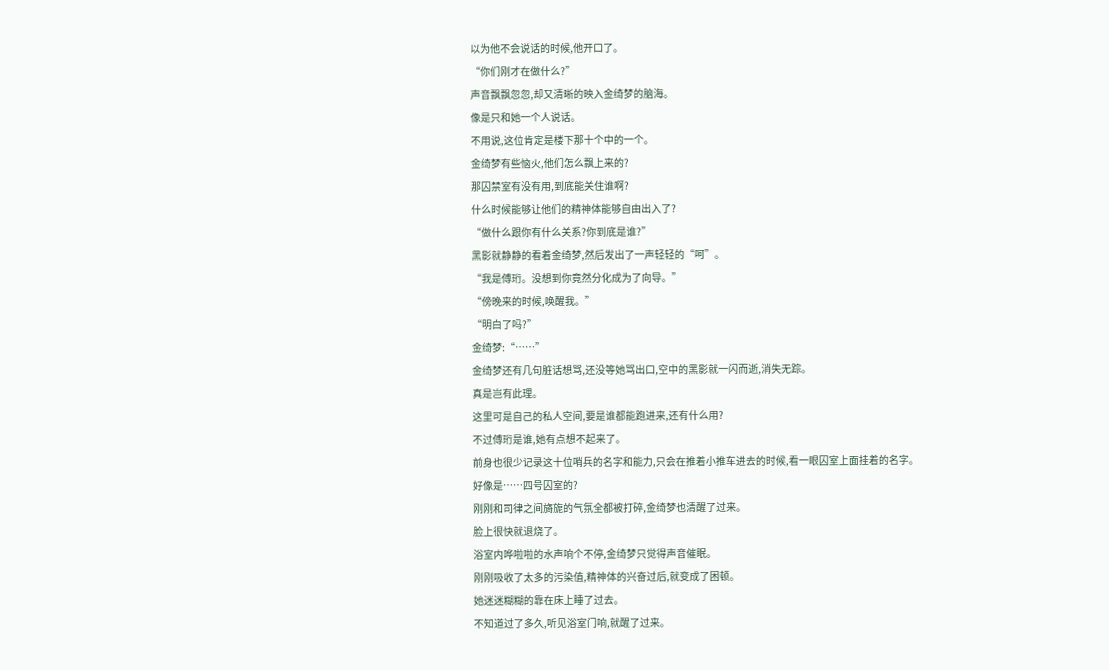以为他不会说话的时候,他开口了。
“你们刚才在做什么?”
声音飘飘忽忽,却又清晰的映入金绮梦的脑海。
像是只和她一个人说话。
不用说,这位肯定是楼下那十个中的一个。
金绮梦有些恼火,他们怎么飘上来的?
那囚禁室有没有用,到底能关住谁啊?
什么时候能够让他们的精神体能够自由出入了?
“做什么跟你有什么关系?你到底是谁?”
黑影就静静的看着金绮梦,然后发出了一声轻轻的“呵”。
“我是傅珩。没想到你竟然分化成为了向导。”
“傍晚来的时候,唤醒我。”
“明白了吗?”
金绮梦:“……”
金绮梦还有几句脏话想骂,还没等她骂出口,空中的黑影就一闪而逝,消失无踪。
真是岂有此理。
这里可是自己的私人空间,要是谁都能跑进来,还有什么用?
不过傅珩是谁,她有点想不起来了。
前身也很少记录这十位哨兵的名字和能力,只会在推着小推车进去的时候,看一眼囚室上面挂着的名字。
好像是……四号囚室的?
刚刚和司律之间旖旎的气氛全都被打碎,金绮梦也清醒了过来。
脸上很快就退烧了。
浴室内哗啦啦的水声响个不停,金绮梦只觉得声音催眠。
刚刚吸收了太多的污染值,精神体的兴奋过后,就变成了困顿。
她迷迷糊糊的靠在床上睡了过去。
不知道过了多久,听见浴室门响,就醒了过来。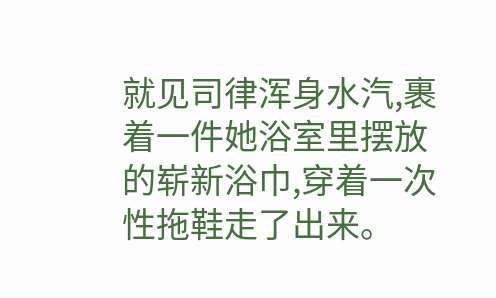就见司律浑身水汽,裹着一件她浴室里摆放的崭新浴巾,穿着一次性拖鞋走了出来。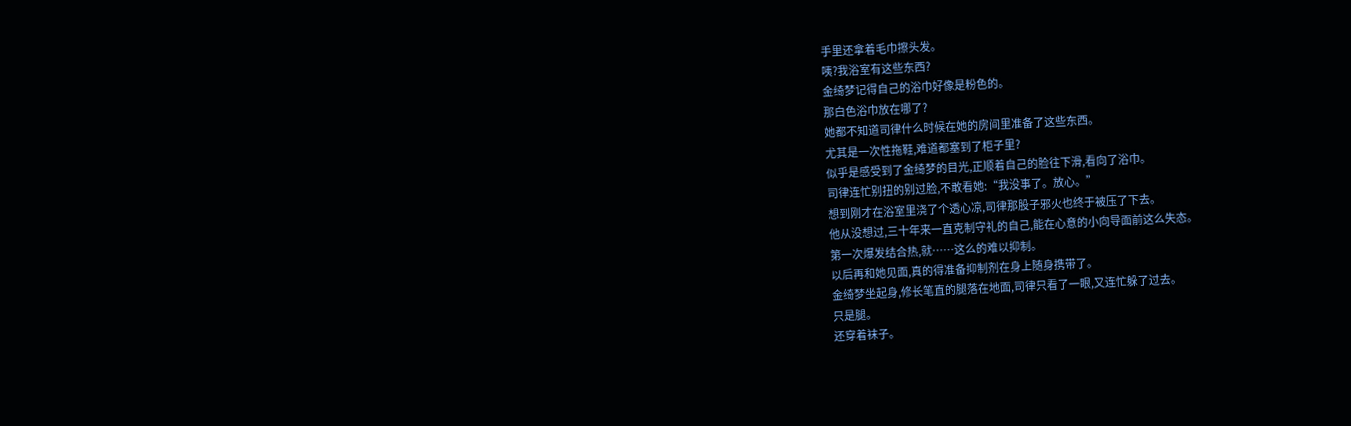手里还拿着毛巾擦头发。
咦?我浴室有这些东西?
金绮梦记得自己的浴巾好像是粉色的。
那白色浴巾放在哪了?
她都不知道司律什么时候在她的房间里准备了这些东西。
尤其是一次性拖鞋,难道都塞到了柜子里?
似乎是感受到了金绮梦的目光,正顺着自己的脸往下滑,看向了浴巾。
司律连忙别扭的别过脸,不敢看她:“我没事了。放心。”
想到刚才在浴室里浇了个透心凉,司律那股子邪火也终于被压了下去。
他从没想过,三十年来一直克制守礼的自己,能在心意的小向导面前这么失态。
第一次爆发结合热,就……这么的难以抑制。
以后再和她见面,真的得准备抑制剂在身上随身携带了。
金绮梦坐起身,修长笔直的腿落在地面,司律只看了一眼,又连忙躲了过去。
只是腿。
还穿着袜子。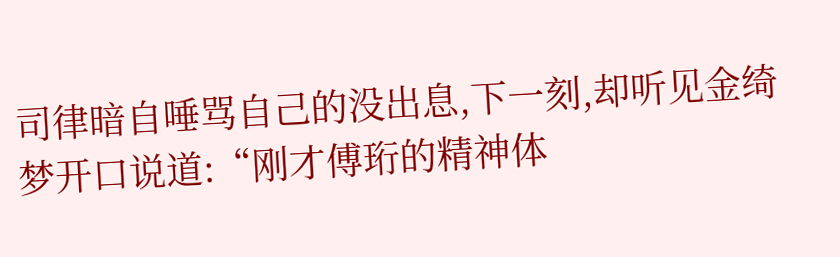司律暗自唾骂自己的没出息,下一刻,却听见金绮梦开口说道:“刚才傅珩的精神体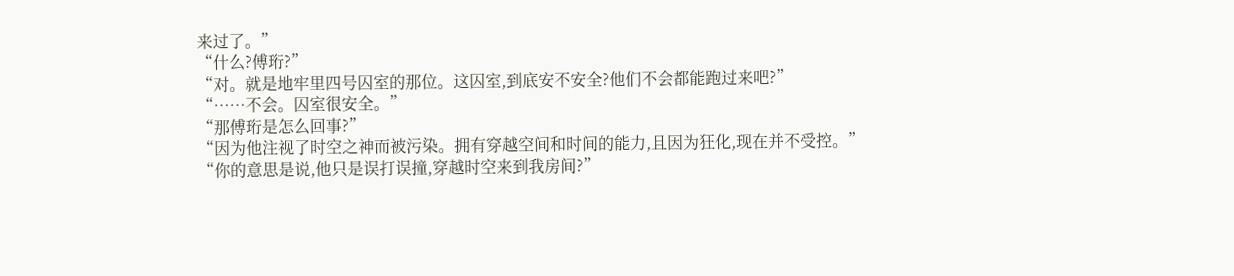来过了。”
“什么?傅珩?”
“对。就是地牢里四号囚室的那位。这囚室,到底安不安全?他们不会都能跑过来吧?”
“……不会。囚室很安全。”
“那傅珩是怎么回事?”
“因为他注视了时空之神而被污染。拥有穿越空间和时间的能力,且因为狂化,现在并不受控。”
“你的意思是说,他只是误打误撞,穿越时空来到我房间?”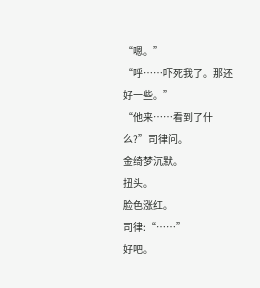“嗯。”
“呼……吓死我了。那还好一些。”
“他来……看到了什么?”司律问。
金绮梦沉默。
扭头。
脸色涨红。
司律:“……”
好吧。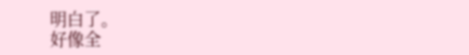明白了。
好像全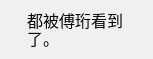都被傅珩看到了。